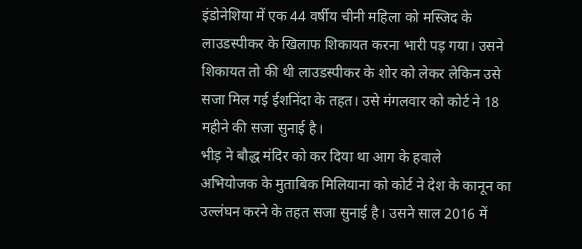इंडोनेशिया में एक 44 वर्षीय चीनी महिला को मस्जिद के लाउडस्पीकर के खिलाफ शिकायत करना भारी पड़ गया। उसने शिकायत तो की थी लाउडस्पीकर के शोर को लेकर लेकिन उसे सजा मिल गई ईशनिंदा के तहत। उसे मंगलवार को कोर्ट ने 18 महीने की सजा सुनाई है।
भीड़ ने बौद्ध मंदिर को कर दिया था आग के हवाले
अभियोजक के मुताबिक मिलियाना को कोर्ट ने देश के कानून का उल्लंघन करने के तहत सजा सुनाई है। उसने साल 2016 में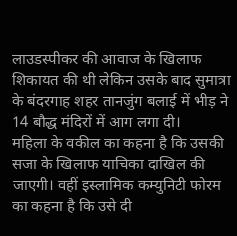लाउडस्पीकर की आवाज के खिलाफ शिकायत की थी लेकिन उसके बाद सुमात्रा के बंदरगाह शहर तानजुंग बलाई में भीड़ ने 14 बौद्ध मंदिरों में आग लगा दी।
महिला के वकील का कहना है कि उसकी सजा के खिलाफ याचिका दाखिल की जाएगी। वहीं इस्लामिक कम्युनिटी फोरम का कहना है कि उसे दी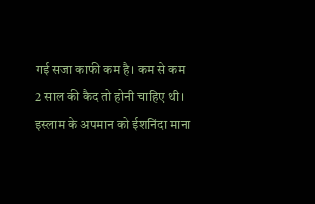गई सजा काफी कम है। कम से कम 2 साल की कैद तो होनी चाहिए थी।
इस्लाम के अपमान को ईशनिंदा माना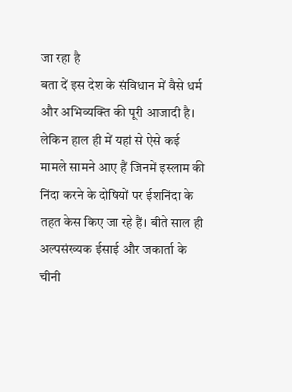जा रहा है
बता दें इस देश के संविधान में वैसे धर्म और अभिव्यक्ति की पूरी आजादी है। लेकिन हाल ही में यहां से ऐसे कई मामले सामने आए हैं जिनमें इस्लाम की निंदा करने के दोषियों पर ईशनिंदा के तहत केस किए जा रहे हैं। बीते साल ही अल्पसंख्यक ईसाई और जकार्ता के चीनी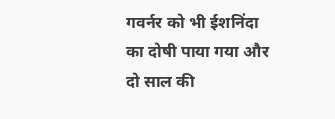गवर्नर को भी ईशनिंदा का दोषी पाया गया और दो साल की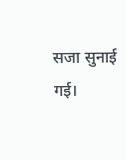सजा सुनाई गई।